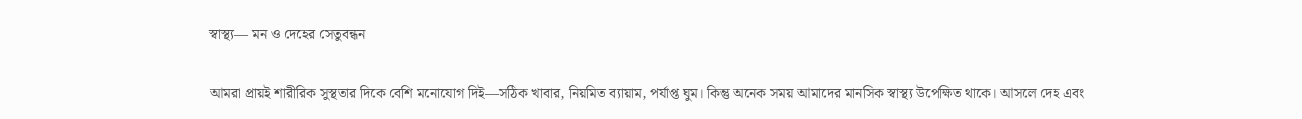স্বাস্থ্য— মন ও দেহের সেতুবন্ধন

আমরা প্রায়ই শারীরিক সুস্থতার দিকে বেশি মনোযোগ দিই—সঠিক খাবার, নিয়মিত ব্যায়াম, পর্যাপ্ত ঘুম। কিন্তু অনেক সময় আমাদের মানসিক স্বাস্থ্য উপেক্ষিত থাকে। আসলে দেহ এবং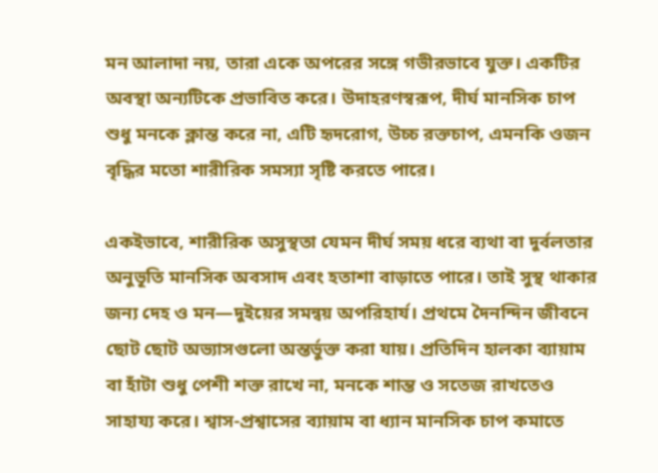মন আলাদা নয়, তারা একে অপরের সঙ্গে গভীরভাবে যুক্ত। একটির অবস্থা অন্যটিকে প্রভাবিত করে। উদাহরণস্বরূপ, দীর্ঘ মানসিক চাপ শুধু মনকে ক্লান্ত করে না, এটি হৃদরোগ, উচ্চ রক্তচাপ, এমনকি ওজন বৃদ্ধির মতো শারীরিক সমস্যা সৃষ্টি করতে পারে।

একইভাবে, শারীরিক অসুস্থতা যেমন দীর্ঘ সময় ধরে ব্যথা বা দুর্বলতার অনুভূতি মানসিক অবসাদ এবং হতাশা বাড়াতে পারে। তাই সুস্থ থাকার জন্য দেহ ও মন—দুইয়ের সমন্বয় অপরিহার্য। প্রথমে দৈনন্দিন জীবনে ছোট ছোট অভ্যাসগুলো অন্তর্ভুক্ত করা যায়। প্রতিদিন হালকা ব্যায়াম বা হাঁটা শুধু পেশী শক্ত রাখে না, মনকে শান্ত ও সতেজ রাখতেও সাহায্য করে। শ্বাস-প্রশ্বাসের ব্যায়াম বা ধ্যান মানসিক চাপ কমাতে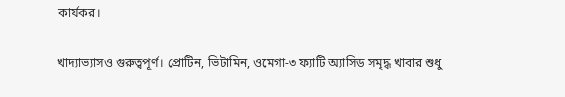কার্যকর।

খাদ্যাভ্যাসও গুরুত্বপূর্ণ। প্রোটিন, ভিটামিন, ওমেগা-৩ ফ্যাটি অ্যাসিড সমৃদ্ধ খাবার শুধু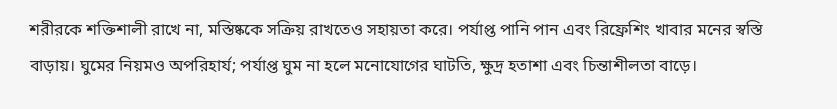শরীরকে শক্তিশালী রাখে না, মস্তিষ্ককে সক্রিয় রাখতেও সহায়তা করে। পর্যাপ্ত পানি পান এবং রিফ্রেশিং খাবার মনের স্বস্তি বাড়ায়। ঘুমের নিয়মও অপরিহার্য; পর্যাপ্ত ঘুম না হলে মনোযোগের ঘাটতি, ক্ষুদ্র হতাশা এবং চিন্তাশীলতা বাড়ে।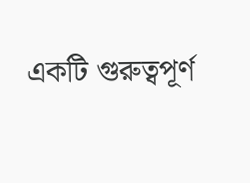একটি গুরুত্বপূর্ণ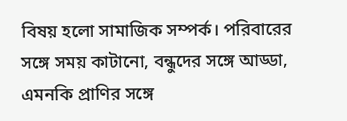বিষয় হলো সামাজিক সম্পর্ক। পরিবারের সঙ্গে সময় কাটানো, বন্ধুদের সঙ্গে আড্ডা, এমনকি প্রাণির সঙ্গে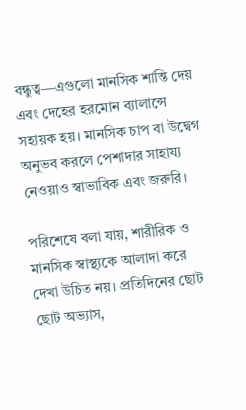বন্ধুত্ব—এগুলো মানসিক শান্তি দেয় এবং দেহের হরমোন ব্যালান্সে সহায়ক হয়। মানসিক চাপ বা উদ্বেগ অনুভব করলে পেশাদার সাহায্য নেওয়াও স্বাভাবিক এবং জরুরি।

পরিশেষে বলা যায়, শারীরিক ও মানসিক স্বাস্থ্যকে আলাদা করে দেখা উচিত নয়। প্রতিদিনের ছোট ছোট অভ্যাস,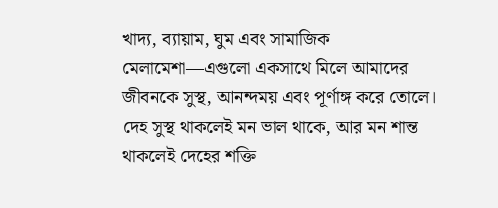খাদ্য, ব্যায়াম, ঘুম এবং সামাজিক মেলামেশা—এগুলো একসাথে মিলে আমাদের জীবনকে সুস্থ, আনন্দময় এবং পূর্ণাঙ্গ করে তোলে। দেহ সুস্থ থাকলেই মন ভাল থাকে, আর মন শান্ত থাকলেই দেহের শক্তি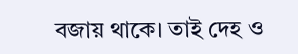বজায় থাকে। তাই দেহ ও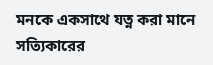মনকে একসাথে যত্ন করা মানে সত্যিকারের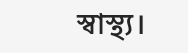স্বাস্থ্য।